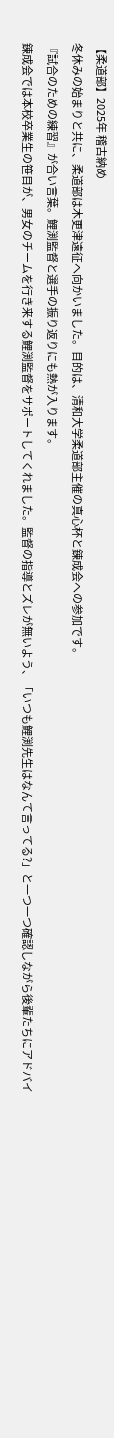【柔道部】2025年 稽古納め
冬休みの始まりと共に、柔道部は木更津遠征へ向かいました。目的は、清和大学柔道部主催の真心杯と錬成会への参加です。
『試合のための練習』が合い言葉。鯉渕監督と選手の振り返りにも熱が入ります。
錬成会では本校卒業生の笹目が、男女のチームを行き来する鯉渕監督をサポートしてくれました。監督の指導とズレが無いよう、「いつも鯉渕先生はなんて言ってる?」と一つ一つ確認しながら後輩たちにアドバイ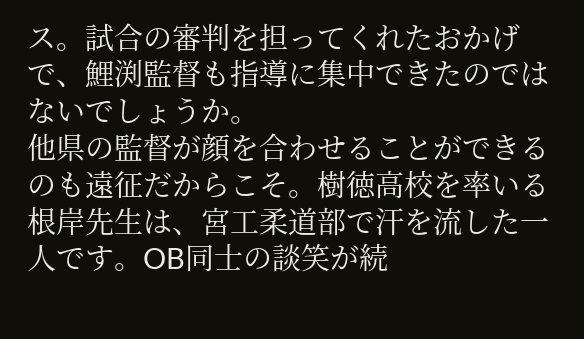ス。試合の審判を担ってくれたおかげで、鯉渕監督も指導に集中できたのではないでしょうか。
他県の監督が顔を合わせることができるのも遠征だからこそ。樹徳高校を率いる根岸先生は、宮工柔道部で汗を流した一人です。OB同士の談笑が続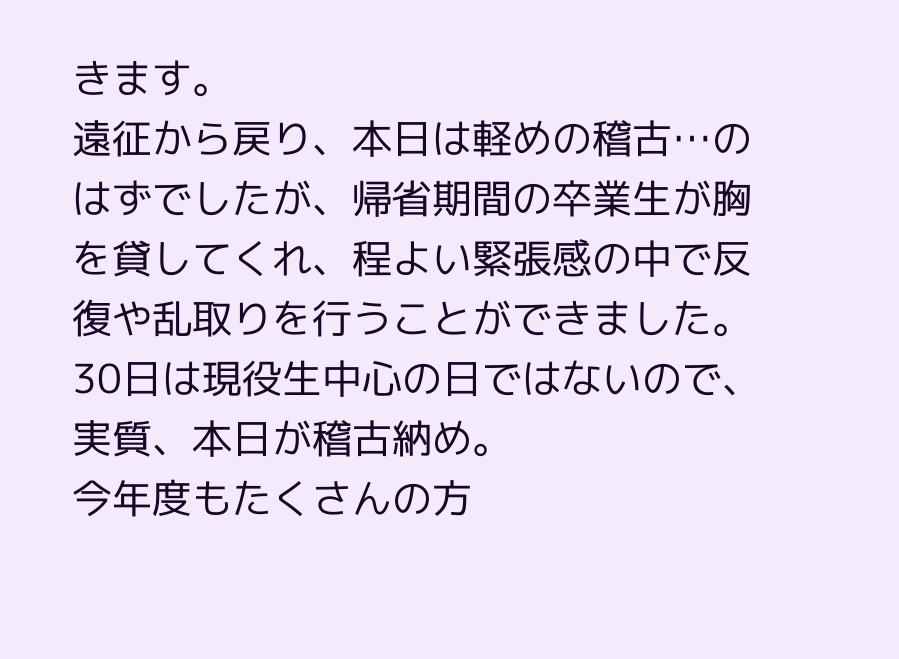きます。
遠征から戻り、本日は軽めの稽古…のはずでしたが、帰省期間の卒業生が胸を貸してくれ、程よい緊張感の中で反復や乱取りを行うことができました。
30日は現役生中心の日ではないので、実質、本日が稽古納め。
今年度もたくさんの方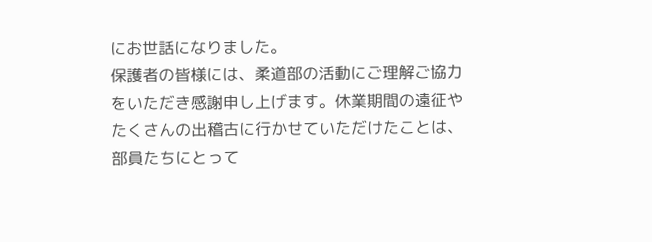にお世話になりました。
保護者の皆様には、柔道部の活動にご理解ご協力をいただき感謝申し上げます。休業期間の遠征やたくさんの出稽古に行かせていただけたことは、部員たちにとって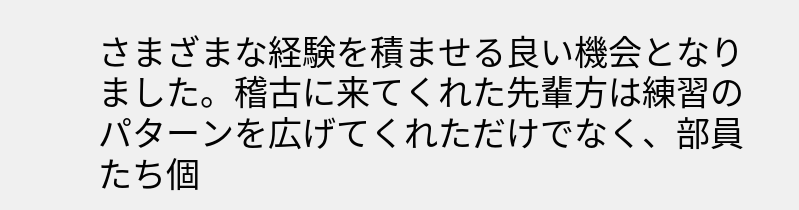さまざまな経験を積ませる良い機会となりました。稽古に来てくれた先輩方は練習のパターンを広げてくれただけでなく、部員たち個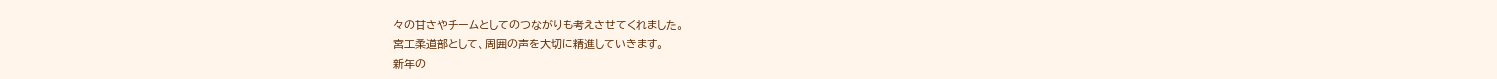々の甘さやチームとしてのつながりも考えさせてくれました。
宮工柔道部として、周囲の声を大切に精進していきます。
新年の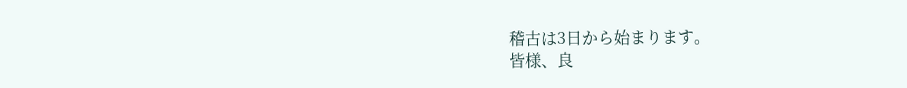稽古は3日から始まります。
皆様、良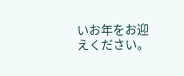いお年をお迎えください。